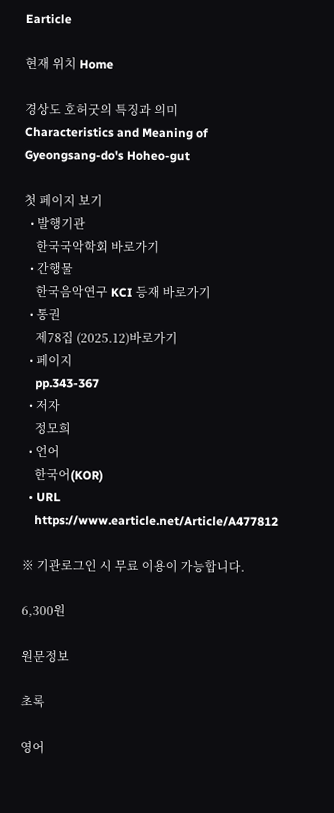Earticle

현재 위치 Home

경상도 호허굿의 특징과 의미
Characteristics and Meaning of Gyeongsang-do's Hoheo-gut

첫 페이지 보기
  • 발행기관
    한국국악학회 바로가기
  • 간행물
    한국음악연구 KCI 등재 바로가기
  • 통권
    제78집 (2025.12)바로가기
  • 페이지
    pp.343-367
  • 저자
    정모희
  • 언어
    한국어(KOR)
  • URL
    https://www.earticle.net/Article/A477812

※ 기관로그인 시 무료 이용이 가능합니다.

6,300원

원문정보

초록

영어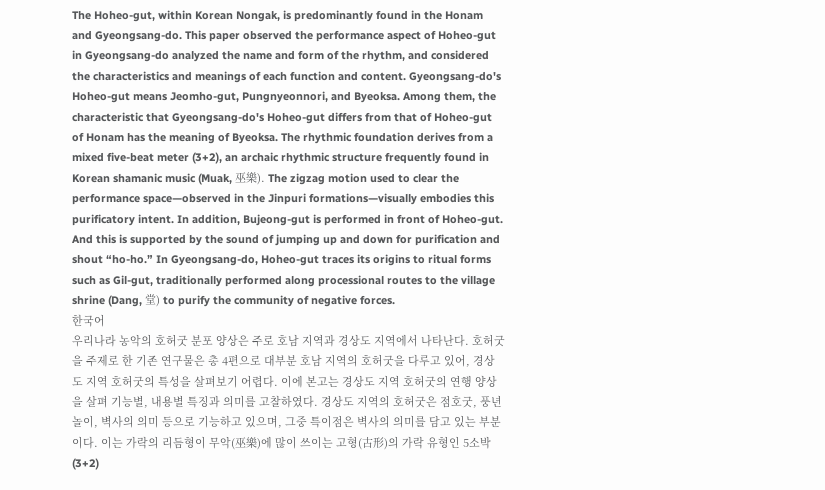The Hoheo-gut, within Korean Nongak, is predominantly found in the Honam and Gyeongsang-do. This paper observed the performance aspect of Hoheo-gut in Gyeongsang-do analyzed the name and form of the rhythm, and considered the characteristics and meanings of each function and content. Gyeongsang-do's Hoheo-gut means Jeomho-gut, Pungnyeonnori, and Byeoksa. Among them, the characteristic that Gyeongsang-do's Hoheo-gut differs from that of Hoheo-gut of Honam has the meaning of Byeoksa. The rhythmic foundation derives from a mixed five-beat meter (3+2), an archaic rhythmic structure frequently found in Korean shamanic music (Muak, 巫樂). The zigzag motion used to clear the performance space—observed in the Jinpuri formations—visually embodies this purificatory intent. In addition, Bujeong-gut is performed in front of Hoheo-gut. And this is supported by the sound of jumping up and down for purification and shout “ho-ho.” In Gyeongsang-do, Hoheo-gut traces its origins to ritual forms such as Gil-gut, traditionally performed along processional routes to the village shrine (Dang, 堂) to purify the community of negative forces.
한국어
우리나라 농악의 호허굿 분포 양상은 주로 호남 지역과 경상도 지역에서 나타난다. 호허굿을 주제로 한 기존 연구물은 총 4편으로 대부분 호남 지역의 호허굿을 다루고 있어, 경상도 지역 호허굿의 특성을 살펴보기 어렵다. 이에 본고는 경상도 지역 호허굿의 연행 양상을 살펴 기능별, 내용별 특징과 의미를 고찰하였다. 경상도 지역의 호허굿은 점호굿, 풍년놀이, 벽사의 의미 등으로 기능하고 있으며, 그중 특이점은 벽사의 의미를 담고 있는 부분이다. 이는 가락의 리듬형이 무악(巫樂)에 많이 쓰이는 고형(古形)의 가락 유형인 5소박(3+2)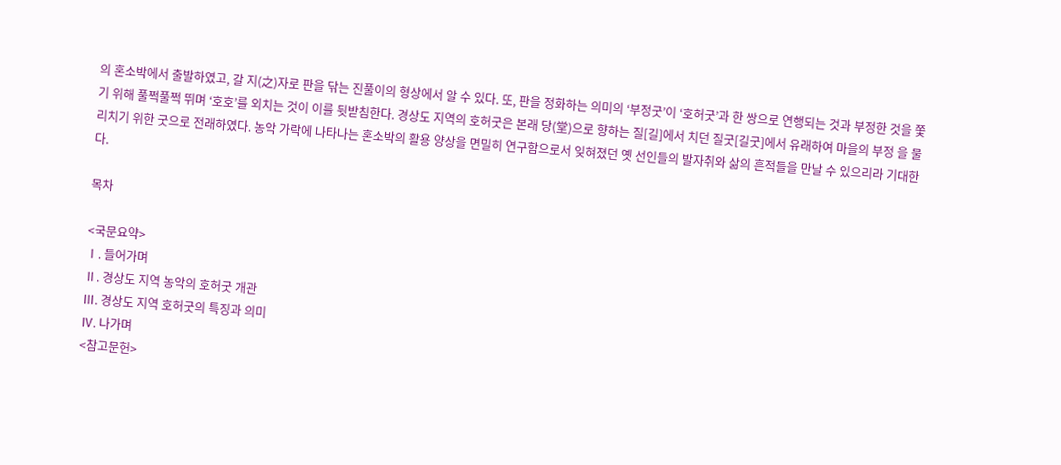의 혼소박에서 출발하였고, 갈 지(之)자로 판을 닦는 진풀이의 형상에서 알 수 있다. 또, 판을 정화하는 의미의 ‘부정굿’이 ‘호허굿’과 한 쌍으로 연행되는 것과 부정한 것을 쫓기 위해 풀쩍풀쩍 뛰며 ‘호호’를 외치는 것이 이를 뒷받침한다. 경상도 지역의 호허굿은 본래 당(堂)으로 향하는 질[길]에서 치던 질굿[길굿]에서 유래하여 마을의 부정 을 물리치기 위한 굿으로 전래하였다. 농악 가락에 나타나는 혼소박의 활용 양상을 면밀히 연구함으로서 잊혀졌던 옛 선인들의 발자취와 삶의 흔적들을 만날 수 있으리라 기대한다.

목차

<국문요약>
Ⅰ. 들어가며
Ⅱ. 경상도 지역 농악의 호허굿 개관
Ⅲ. 경상도 지역 호허굿의 특징과 의미
Ⅳ. 나가며
<참고문헌>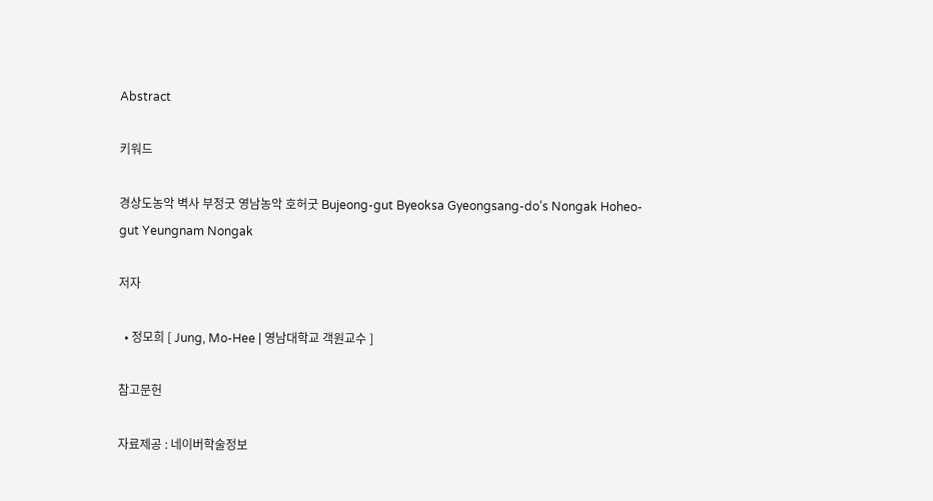Abstract

키워드

경상도농악 벽사 부정굿 영남농악 호허굿 Bujeong-gut Byeoksa Gyeongsang-do’s Nongak Hoheo-gut Yeungnam Nongak

저자

  • 정모희 [ Jung, Mo-Hee | 영남대학교 객원교수 ]

참고문헌

자료제공 : 네이버학술정보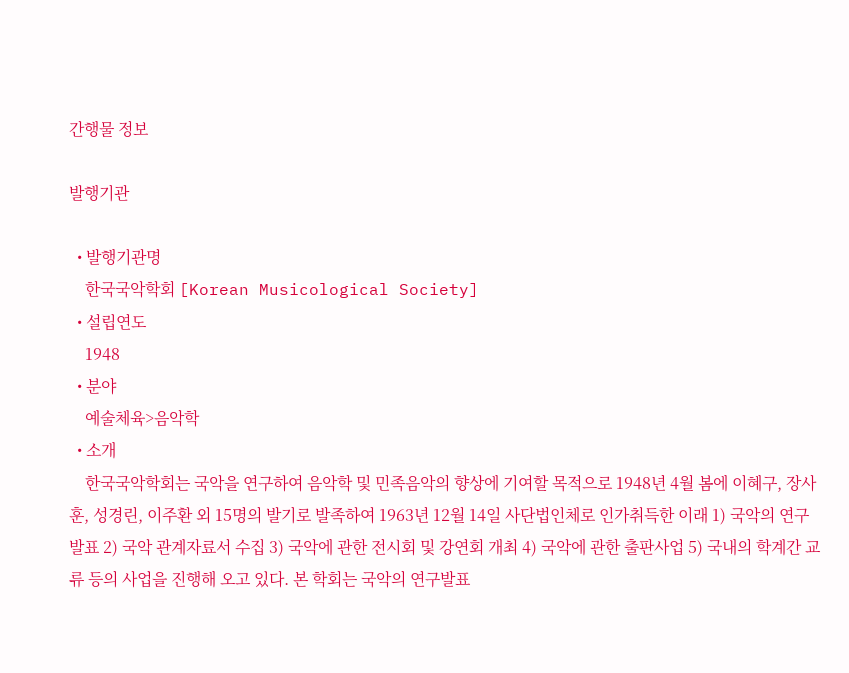간행물 정보

발행기관

  • 발행기관명
    한국국악학회 [Korean Musicological Society]
  • 설립연도
    1948
  • 분야
    예술체육>음악학
  • 소개
    한국국악학회는 국악을 연구하여 음악학 및 민족음악의 향상에 기여할 목적으로 1948년 4월 봄에 이혜구, 장사훈, 성경린, 이주환 외 15명의 발기로 발족하여 1963년 12월 14일 사단법인체로 인가취득한 이래 1) 국악의 연구발표 2) 국악 관계자료서 수집 3) 국악에 관한 전시회 및 강연회 개최 4) 국악에 관한 출판사업 5) 국내의 학계간 교류 등의 사업을 진행해 오고 있다. 본 학회는 국악의 연구발표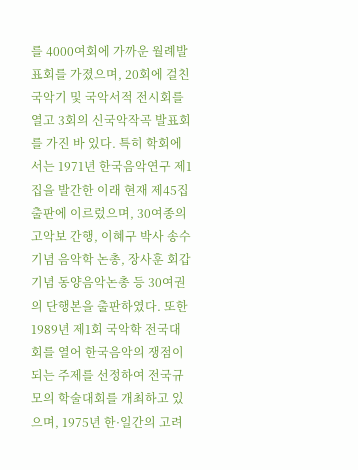를 4000여회에 가까운 월례발표회를 가졌으며, 20회에 걸친 국악기 및 국악서적 전시회를 열고 3회의 신국악작곡 발표회를 가진 바 있다. 특히 학회에서는 1971년 한국음악연구 제1집을 발간한 이래 현재 제45집 출판에 이르렀으며, 30여종의 고악보 간행, 이혜구 박사 송수기념 음악학 논총, 장사훈 회갑기념 동양음악논총 등 30여권의 단행본을 출판하였다. 또한 1989년 제1회 국악학 전국대회를 열어 한국음악의 쟁점이 되는 주제를 선정하여 전국규모의 학술대회를 개최하고 있으며, 1975년 한·일간의 고려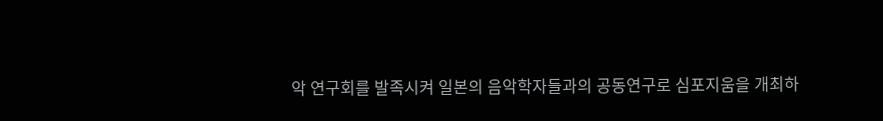악 연구회를 발족시켜 일본의 음악학자들과의 공동연구로 심포지움을 개최하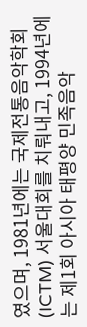였으며, 1981년에는 국제전통음악학회(ICTM) 서울대회를 치뤄내고, 1994년에는 제1회 아시아 태평양 민족음악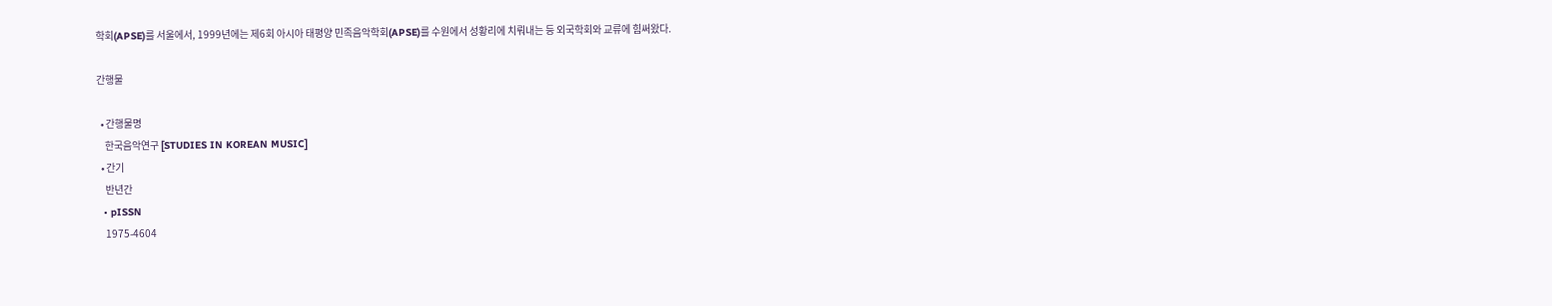학회(APSE)를 서울에서, 1999년에는 제6회 아시아 태평양 민족음악학회(APSE)를 수원에서 성황리에 치뤄내는 등 외국학회와 교류에 힘써왔다.

간행물

  • 간행물명
    한국음악연구 [STUDIES IN KOREAN MUSIC]
  • 간기
    반년간
  • pISSN
    1975-4604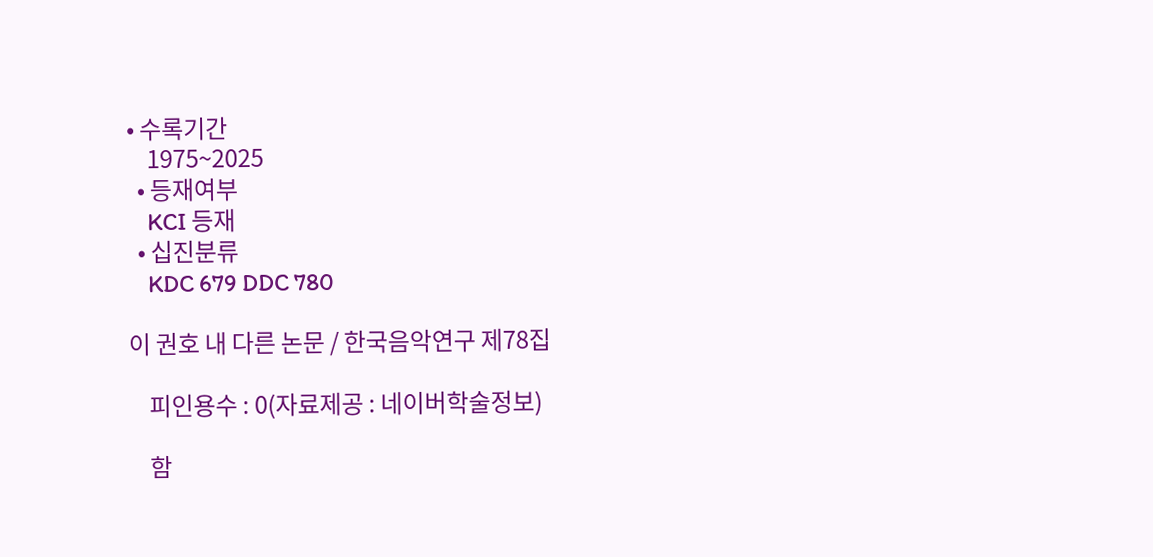• 수록기간
    1975~2025
  • 등재여부
    KCI 등재
  • 십진분류
    KDC 679 DDC 780

이 권호 내 다른 논문 / 한국음악연구 제78집

    피인용수 : 0(자료제공 : 네이버학술정보)

    함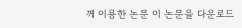께 이용한 논문 이 논문을 다운로드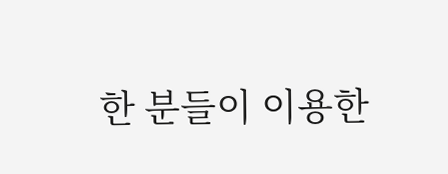한 분들이 이용한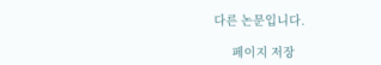다른 논문입니다.

      페이지 저장